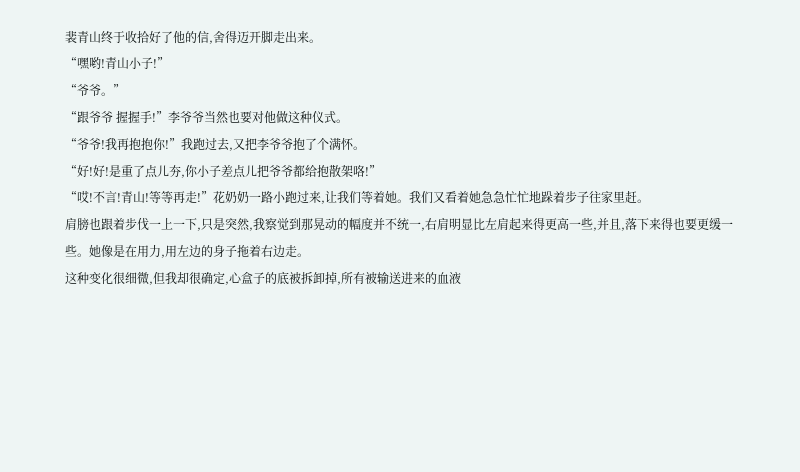裴青山终于收拾好了他的信,舍得迈开脚走出来。
“嘿哟!青山小子!”
“爷爷。”
“跟爷爷 握握手!”李爷爷当然也要对他做这种仪式。
“爷爷!我再抱抱你!”我跑过去,又把李爷爷抱了个满怀。
“好!好!是重了点儿夯,你小子差点儿把爷爷都给抱散架咯!”
“哎!不言!青山!等等再走!”花奶奶一路小跑过来,让我们等着她。我们又看着她急急忙忙地跺着步子往家里赶。
肩膀也跟着步伐一上一下,只是突然,我察觉到那晃动的幅度并不统一,右肩明显比左肩起来得更高一些,并且,落下来得也要更缓一些。她像是在用力,用左边的身子拖着右边走。
这种变化很细微,但我却很确定,心盒子的底被拆卸掉,所有被输送进来的血液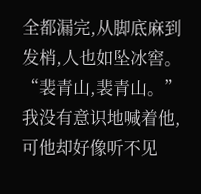全都漏完,从脚底麻到发梢,人也如坠冰窖。
“裴青山,裴青山。”我没有意识地喊着他,可他却好像听不见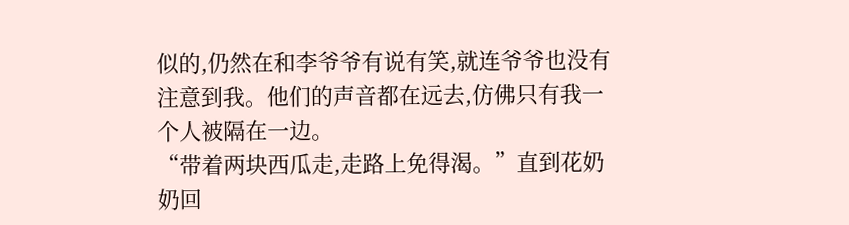似的,仍然在和李爷爷有说有笑,就连爷爷也没有注意到我。他们的声音都在远去,仿佛只有我一个人被隔在一边。
“带着两块西瓜走,走路上免得渴。”直到花奶奶回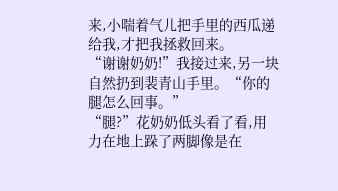来,小喘着气儿把手里的西瓜递给我,才把我拯救回来。
“谢谢奶奶!”我接过来,另一块自然扔到裴青山手里。“你的腿怎么回事。”
“腿?”花奶奶低头看了看,用力在地上跺了两脚像是在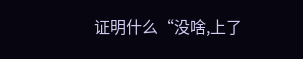证明什么“没啥,上了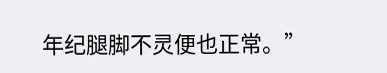年纪腿脚不灵便也正常。”